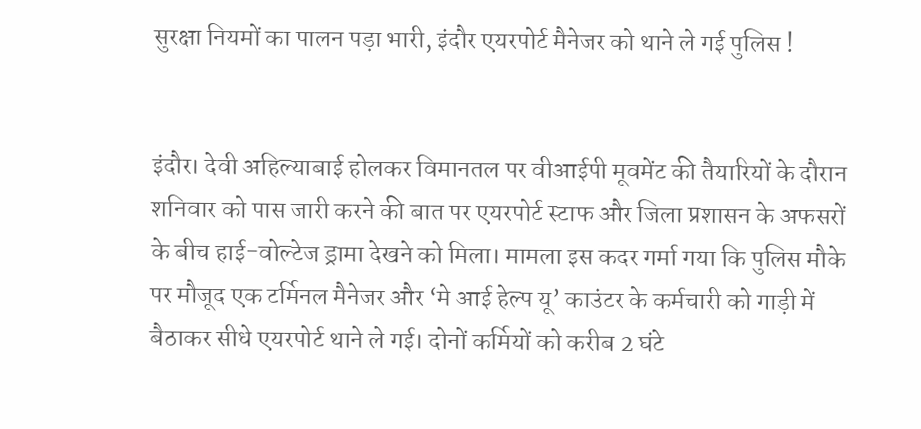सुरक्षा नियमों का पालन पड़ा भारी, इंदौर एयरपोर्ट मैनेजर को थाने ले गई पुलिस !


इंदौर। देवी अहिल्याबाई होलकर विमानतल पर वीआईपी मूवमेंट की तैयारियों के दौरान शनिवार को पास जारी करने की बात पर एयरपोर्ट स्टाफ और जिला प्रशासन के अफसरों के बीच हाई-वोल्टेज ड्रामा देखने को मिला। मामला इस कदर गर्मा गया कि पुलिस मौके पर मौजूद एक टर्मिनल मैनेजर और ‘मे आई हेल्प यू’ काउंटर के कर्मचारी को गाड़ी में बैठाकर सीधे एयरपोर्ट थाने ले गई। दोनों कर्मियों को करीब 2 घंटे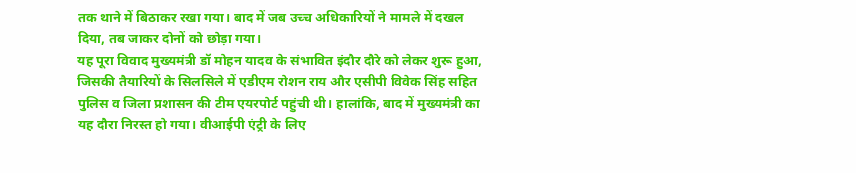तक थाने में बिठाकर रखा गया। बाद में जब उच्च अधिकारियों ने मामले में दखल दिया, तब जाकर दोनों को छोड़ा गया।
यह पूरा विवाद मुख्यमंत्री डॉ मोहन यादव के संभावित इंदौर दौरे को लेकर शुरू हुआ, जिसकी तैयारियों के सिलसिले में एडीएम रोशन राय और एसीपी विवेक सिंह सहित पुलिस व जिला प्रशासन की टीम एयरपोर्ट पहुंची थी। हालांकि, बाद में मुख्यमंत्री का यह दौरा निरस्त हो गया। वीआईपी एंट्री के लिए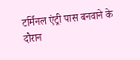टर्मिनल एंट्री पास बनवाने के दौरान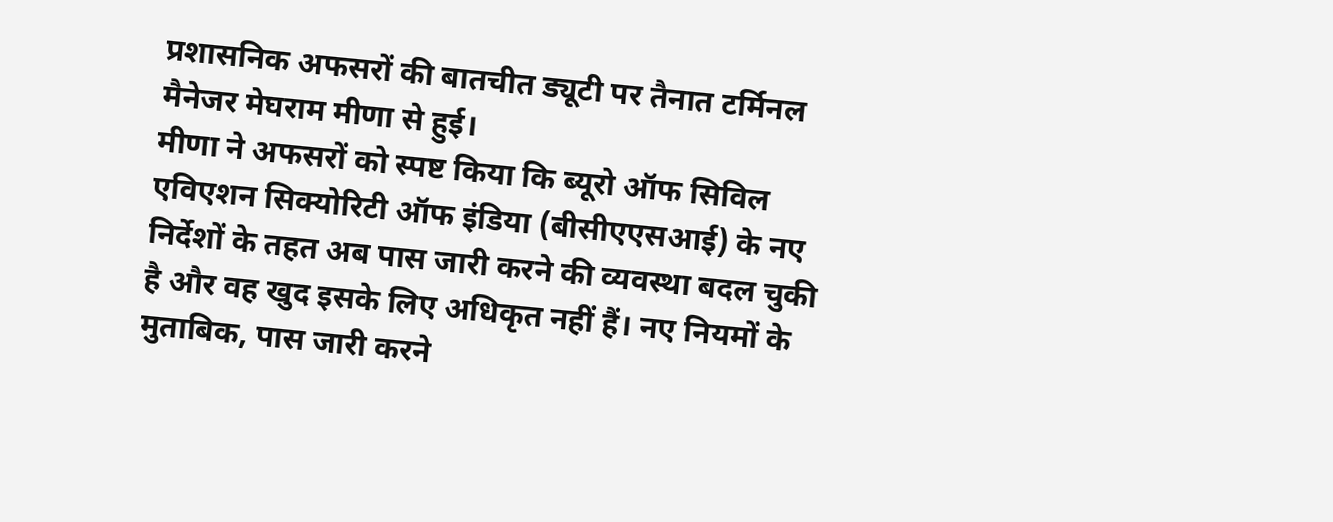प्रशासनिक अफसरों की बातचीत ड्यूटी पर तैनात टर्मिनल मैनेजर मेघराम मीणा से हुई।
मीणा ने अफसरों को स्पष्ट किया कि ब्यूरो ऑफ सिविल एविएशन सिक्योरिटी ऑफ इंडिया (बीसीएएसआई) के नए निर्देशों के तहत अब पास जारी करने की व्यवस्था बदल चुकी है और वह खुद इसके लिए अधिकृत नहीं हैं। नए नियमों के मुताबिक, पास जारी करने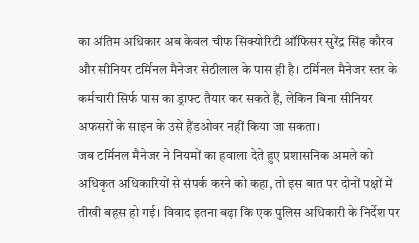का अंतिम अधिकार अब केवल चीफ सिक्योरिटी ऑफिसर सुरेंद्र सिंह कौरव और सीनियर टर्मिनल मैनेजर सेठीलाल के पास ही है। टर्मिनल मैनेजर स्तर के कर्मचारी सिर्फ पास का ड्राफ्ट तैयार कर सकते हैं, लेकिन बिना सीनियर अफसरों के साइन के उसे हैंडओवर नहीं किया जा सकता।
जब टर्मिनल मैनेजर ने नियमों का हवाला देते हुए प्रशासनिक अमले को अधिकृत अधिकारियों से संपर्क करने को कहा, तो इस बात पर दोनों पक्षों में तीखी बहस हो गई। विवाद इतना बढ़ा कि एक पुलिस अधिकारी के निर्देश पर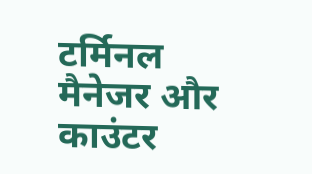टर्मिनल मैनेजर और काउंटर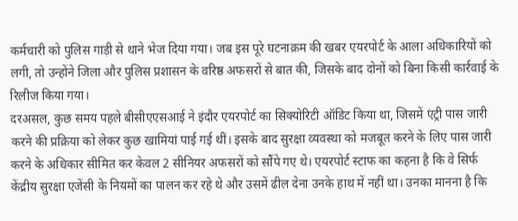कर्मचारी को पुलिस गाड़ी से थाने भेज दिया गया। जब इस पूरे घटनाक्रम की खबर एयरपोर्ट के आला अधिकारियों को लगी, तो उन्होंने जिला और पुलिस प्रशासन के वरिष्ठ अफसरों से बात की, जिसके बाद दोनों को बिना किसी कार्रवाई के रिलीज किया गया।
दरअसल, कुछ समय पहले बीसीएएसआई ने इंदौर एयरपोर्ट का सिक्योरिटी ऑडिट किया था, जिसमें एंट्री पास जारी करने की प्रक्रिया को लेकर कुछ खामियां पाई गई थीं। इसके बाद सुरक्षा व्यवस्था को मजबूत करने के लिए पास जारी करने के अधिकार सीमित कर केवल 2 सीनियर अफसरों को सौंपे गए थे। एयरपोर्ट स्टाफ का कहना है कि वे सिर्फ केंद्रीय सुरक्षा एजेंसी के नियमों का पालन कर रहे थे और उसमें ढील देना उनके हाथ में नहीं था। उनका मानना है कि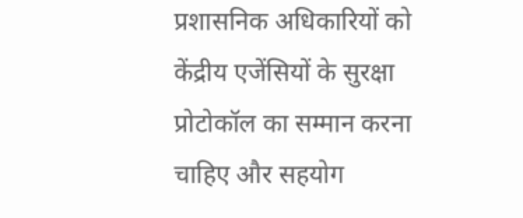प्रशासनिक अधिकारियों को केंद्रीय एजेंसियों के सुरक्षा प्रोटोकॉल का सम्मान करना चाहिए और सहयोग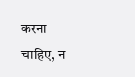करना चाहिए, न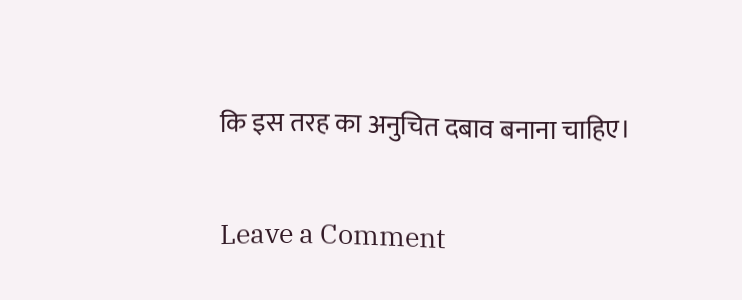कि इस तरह का अनुचित दबाव बनाना चाहिए।

Leave a Comment